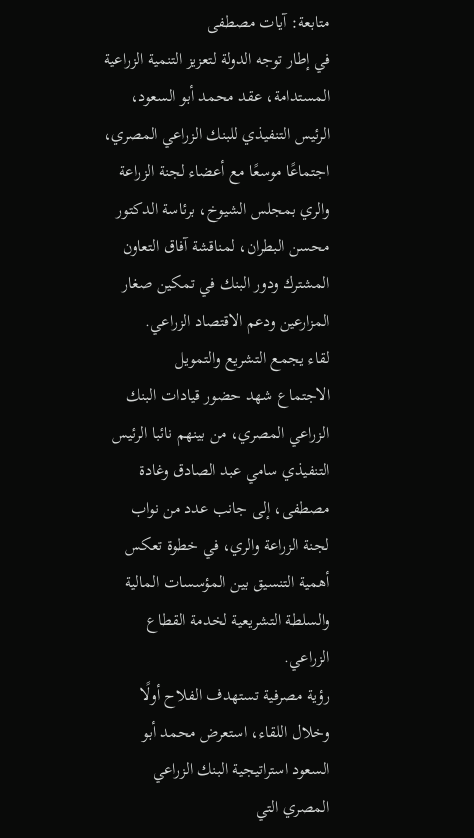متابعة: آيات مصطفى
في إطار توجه الدولة لتعزيز التنمية الزراعية المستدامة، عقد محمد أبو السعود، الرئيس التنفيذي للبنك الزراعي المصري، اجتماعًا موسعًا مع أعضاء لجنة الزراعة والري بمجلس الشيوخ، برئاسة الدكتور محسن البطران، لمناقشة آفاق التعاون المشترك ودور البنك في تمكين صغار المزارعين ودعم الاقتصاد الزراعي.
لقاء يجمع التشريع والتمويل
الاجتماع شهد حضور قيادات البنك الزراعي المصري، من بينهم نائبا الرئيس التنفيذي سامي عبد الصادق وغادة مصطفى، إلى جانب عدد من نواب لجنة الزراعة والري، في خطوة تعكس أهمية التنسيق بين المؤسسات المالية والسلطة التشريعية لخدمة القطاع الزراعي.
رؤية مصرفية تستهدف الفلاح أولًا
وخلال اللقاء، استعرض محمد أبو السعود استراتيجية البنك الزراعي المصري التي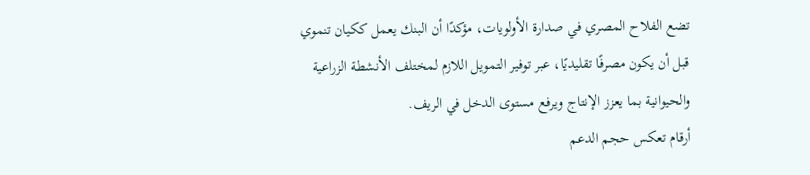تضع الفلاح المصري في صدارة الأولويات، مؤكدًا أن البنك يعمل ككيان تنموي قبل أن يكون مصرفًا تقليديًا، عبر توفير التمويل اللازم لمختلف الأنشطة الزراعية والحيوانية بما يعزز الإنتاج ويرفع مستوى الدخل في الريف.
أرقام تعكس حجم الدعم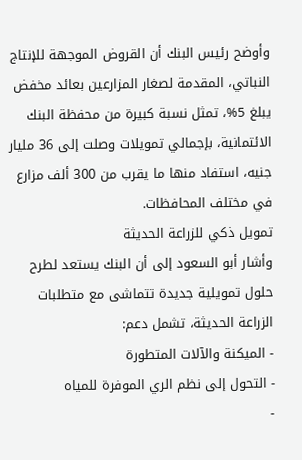وأوضح رئيس البنك أن القروض الموجهة للإنتاج النباتي، المقدمة لصغار المزارعين بعائد مخفض يبلغ 5%، تمثل نسبة كبيرة من محفظة البنك الائتمانية، بإجمالي تمويلات وصلت إلى 36 مليار جنيه، استفاد منها ما يقرب من 300 ألف مزارع في مختلف المحافظات.
تمويل ذكي للزراعة الحديثة
وأشار أبو السعود إلى أن البنك يستعد لطرح حلول تمويلية جديدة تتماشى مع متطلبات الزراعة الحديثة، تشمل دعم:
- الميكنة والآلات المتطورة
- التحول إلى نظم الري الموفرة للمياه
-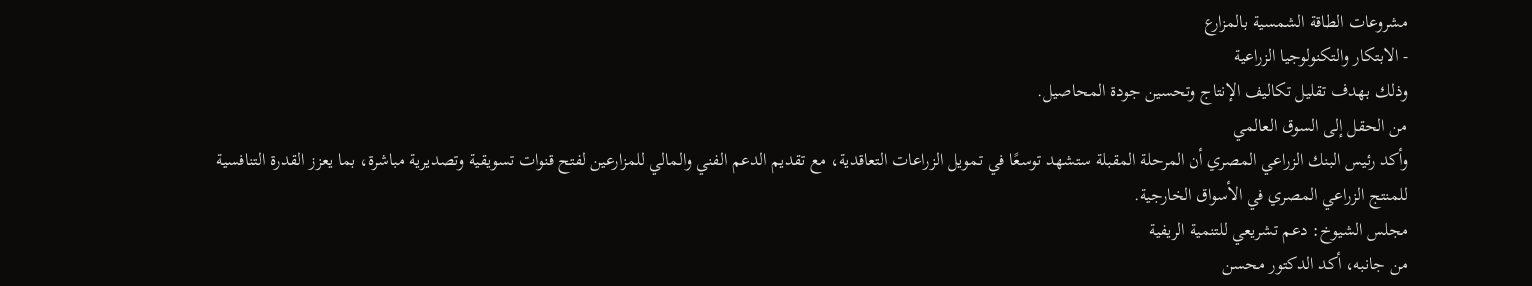مشروعات الطاقة الشمسية بالمزارع
- الابتكار والتكنولوجيا الزراعية
وذلك بهدف تقليل تكاليف الإنتاج وتحسين جودة المحاصيل.
من الحقل إلى السوق العالمي
وأكد رئيس البنك الزراعي المصري أن المرحلة المقبلة ستشهد توسعًا في تمويل الزراعات التعاقدية، مع تقديم الدعم الفني والمالي للمزارعين لفتح قنوات تسويقية وتصديرية مباشرة، بما يعزز القدرة التنافسية للمنتج الزراعي المصري في الأسواق الخارجية.
مجلس الشيوخ: دعم تشريعي للتنمية الريفية
من جانبه، أكد الدكتور محسن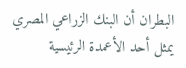البطران أن البنك الزراعي المصري يمثل أحد الأعمدة الرئيسية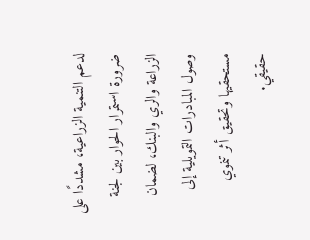لدعم التنمية الزراعية، مشددًا على ضرورة استمرار الحوار بين لجنة الزراعة والري والبنك، لضمان وصول المبادرات التمويلية إلى مستحقيها وتحقيق أثر تنموي حقيقي.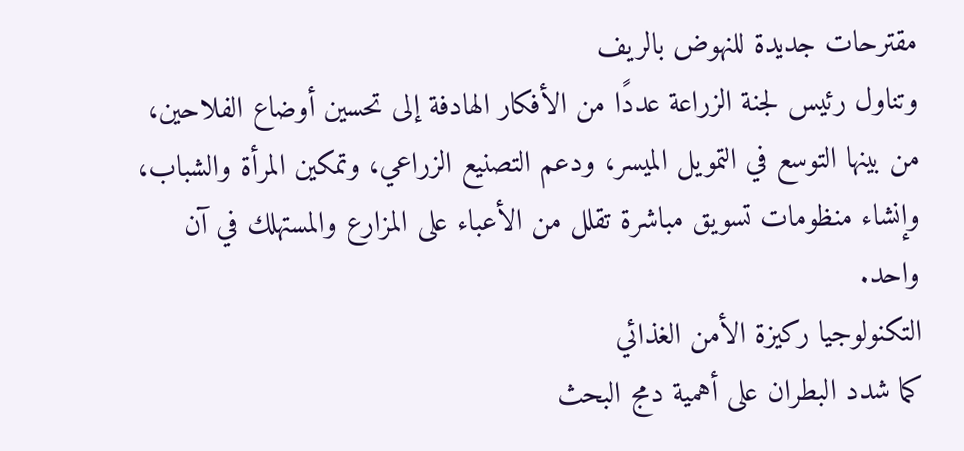مقترحات جديدة للنهوض بالريف
وتناول رئيس لجنة الزراعة عددًا من الأفكار الهادفة إلى تحسين أوضاع الفلاحين، من بينها التوسع في التمويل الميسر، ودعم التصنيع الزراعي، وتمكين المرأة والشباب، وإنشاء منظومات تسويق مباشرة تقلل من الأعباء على المزارع والمستهلك في آن واحد.
التكنولوجيا ركيزة الأمن الغذائي
كما شدد البطران على أهمية دمج البحث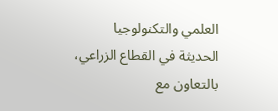العلمي والتكنولوجيا الحديثة في القطاع الزراعي، بالتعاون مع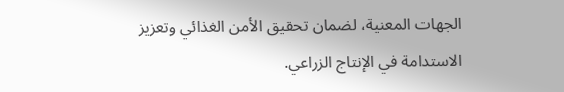الجهات المعنية، لضمان تحقيق الأمن الغذائي وتعزيز الاستدامة في الإنتاج الزراعي.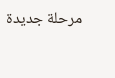مرحلة جديدة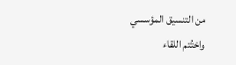من التنسيق المؤسسي
واختُتم اللقاء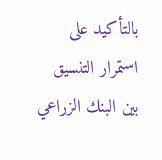بالتأكيد على استمرار التنسيق بين البنك الزراعي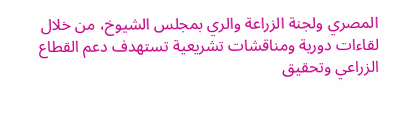المصري ولجنة الزراعة والري بمجلس الشيوخ، من خلال لقاءات دورية ومناقشات تشريعية تستهدف دعم القطاع الزراعي وتحقيق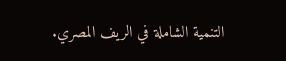التنمية الشاملة في الريف المصري.